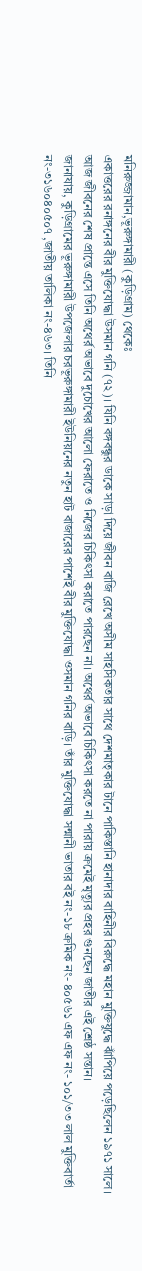মনিরুজ্জামান,ভূরুঙ্গামারী (কুড়িগ্রাম) থেকেঃ
একাত্তরের রনাঙ্গনের বীর মুক্তিযোদ্ধা উসমান গনি (৭২)। যিনি বঙ্গবন্ধুর ডাকে সাড়া দিয়ে জীবন বাজি রেখে অসীম সাহসিকতার সাথে দেশমাতৃকার টানে পাকিস্তানি হানাদার বাহিনীর বিরুদ্ধে মহান মুক্তিযুদ্ধে ঝাঁপিয়ে পড়েছিলেন ১৯৭১ সালে। আজ জীবনের শেষ প্রান্তে এসে তিনি অথের্র অভাবে দুচোখের আলো ফেরাতে ও নিজের চিকিৎসা করাতে পারছেন না। অথের্র অভাবে চিকিৎসা করতে না পারায় ক্রমেই মৃত্যুর প্রহর গুনছেন জাতীর এই শ্রেষ্ঠ সন্তান।
জানাযায়, কুড়িগ্রামের ভূরুঙ্গামারী উপজেলার চরভূরুঙ্গামারী ইউনিয়নের নতুন হাট বাজারের পাশেই বীর মুক্তিযোদ্ধা ওসমান গনির বাড়ি। তাঁর মুক্তিযোদ্ধা সন্মানী ভাতার বই নং-১৮ ক্রমিক নং- ৪০৫৬১ এফ এফ নং- ১০১/৩৩ লাল মুক্তিবার্তা নং-৩১৬০৪০৫০৭ ,জাতীয় তালিকা নং-৪৬৩। তিনি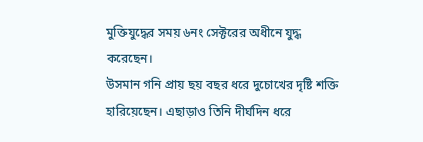মুক্তিযুদ্ধের সময় ৬নং সেক্টরের অধীনে যুদ্ধ করেছেন।
উসমান গনি প্রায় ছয় বছর ধরে দুচোখের দৃষ্টি শক্তি হারিয়েছেন। এছাড়াও তিনি দীর্ঘদিন ধরে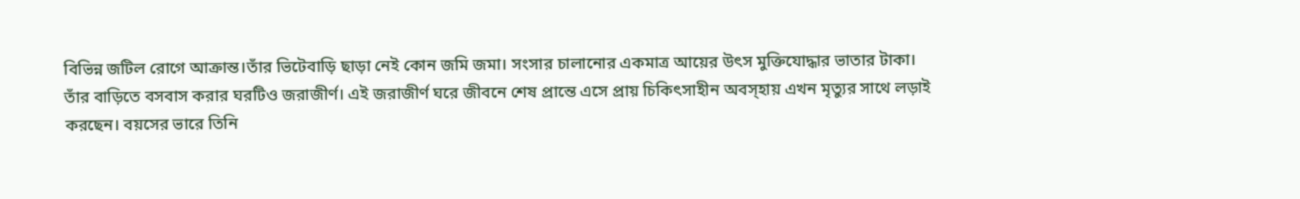বিভিন্ন জটিল রোগে আক্রান্ত।তাঁর ভিটেবাড়ি ছাড়া নেই কোন জমি জমা। সংসার চালানোর একমাত্র আয়ের উৎস মুক্তিযোদ্ধার ভাতার টাকা। তাঁর বাড়িতে বসবাস করার ঘরটিও জরাজীর্ণ। এই জরাজীর্ণ ঘরে জীবনে শেষ প্রান্তে এসে প্রায় চিকিৎসাহীন অবস্হায় এখন মৃত্যুর সাথে লড়াই করছেন। বয়সের ভারে তিনি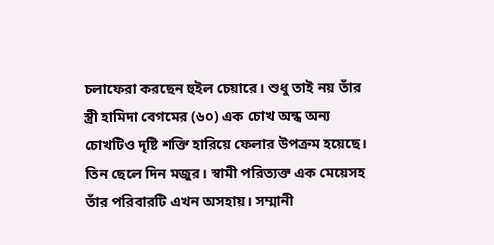চলাফেরা করছেন হুইল চেয়ারে। শুধু তাই নয় তাঁর স্ত্রী হামিদা বেগমের (৬০) এক চোখ অন্ধ অন্য চোখটিও দৃষ্টি শক্তি হারিয়ে ফেলার উপক্রম হয়েছে। তিন ছেলে দিন মজুর। স্বামী পরিত্যক্ত এক মেয়েসহ তাঁর পরিবারটি এখন অসহায়। সম্মানী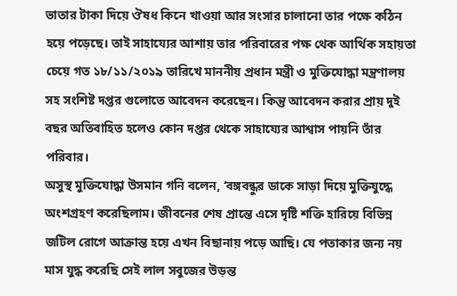ভাতার টাকা দিয়ে ঔষধ কিনে খাওয়া আর সংসার চালানো তার পক্ষে কঠিন হয়ে পড়েছে। তাই সাহায্যের আশায় তার পরিবারের পক্ষ থেক আর্থিক সহায়তা চেয়ে গত ১৮/১১/২০১৯ তারিখে মাননীয় প্রধান মন্ত্রী ও মুক্তিযোদ্ধা মন্ত্রণালয় সহ সংশিষ্ট দপ্তর গুলোতে আবেদন করেছেন। কিন্তু আবেদন করার প্রায় দুই বছর অতিবাহিত হলেও কোন দপ্তর থেকে সাহায্যের আশ্বাস পায়নি তাঁর পরিবার।
অসুস্থ মুক্তিযোদ্ধা উসমান গনি বলেন, ‘বঙ্গবন্ধুর ডাকে সাড়া দিয়ে মুক্তিযুদ্ধে অংশগ্রহণ করেছিলাম। জীবনের শেষ প্রান্তে এসে দৃষ্টি শক্তি হারিয়ে বিভিন্ন জটিল রোগে আক্রান্ত হয়ে এখন বিছানায় পড়ে আছি। যে পতাকার জন্য নয় মাস যুদ্ধ করেছি সেই লাল সবুজের উড়ন্ত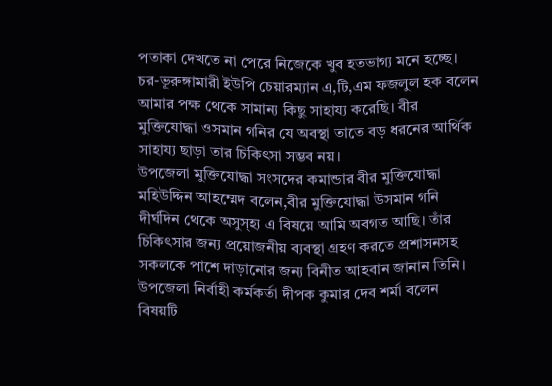পতাকা দেখতে না পেরে নিজেকে খুব হতভাগ্য মনে হচ্ছে।
চর-ভূরুঙ্গামারী ইউপি চেয়ারম্যান এ,টি,এম ফজলুল হক বলেন আমার পক্ষ থেকে সামান্য কিছু সাহায্য করেছি। বীর মুক্তিযোদ্ধা ওসমান গনির যে অবস্থা তাতে বড় ধরনের আর্থিক সাহায্য ছাড়া তার চিকিৎসা সম্ভব নয়।
উপজেলা মুক্তিযোদ্ধা সংসদের কমান্ডার বীর মুক্তিযোদ্ধা মহিউদ্দিন আহম্মেদ বলেন,বীর মুক্তিযোদ্ধা উসমান গনি দীর্ঘদিন থেকে অসুস্হ্য এ বিষয়ে আমি অবগত আছি। তাঁর চিকিৎসার জন্য প্রয়োজনীয় ব্যবস্থা গ্রহণ করতে প্রশাসনসহ সকলকে পাশে দাড়ানোর জন্য বিনীত আহবান জানান তিনি।
উপজেলা নির্বাহী কর্মকর্তা দীপক কুমার দেব শর্মা বলেন বিষয়টি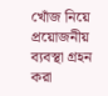খোঁজ নিয়ে প্রয়োজনীয় ব্যবস্থা গ্রহন করা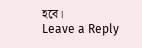হবে।
Leave a Reply